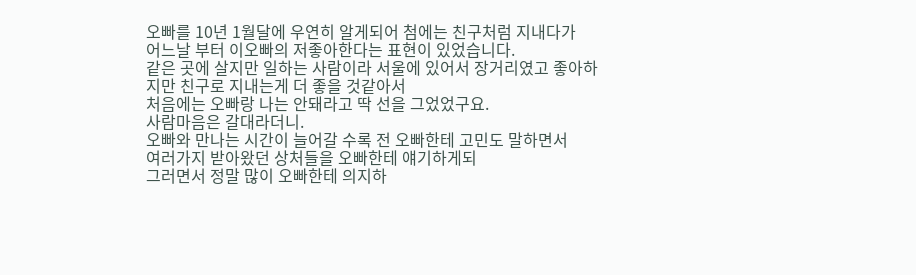오빠를 10년 1월달에 우연히 알게되어 첨에는 친구처럼 지내다가
어느날 부터 이오빠의 저좋아한다는 표현이 있었습니다.
같은 곳에 살지만 일하는 사람이라 서울에 있어서 장거리였고 좋아하지만 친구로 지내는게 더 좋을 것같아서
처음에는 오빠랑 나는 안돼라고 딱 선을 그었었구요.
사람마음은 갈대라더니.
오빠와 만나는 시간이 늘어갈 수록 전 오빠한테 고민도 말하면서
여러가지 받아왔던 상처들을 오빠한테 얘기하게되
그러면서 정말 많이 오빠한테 의지하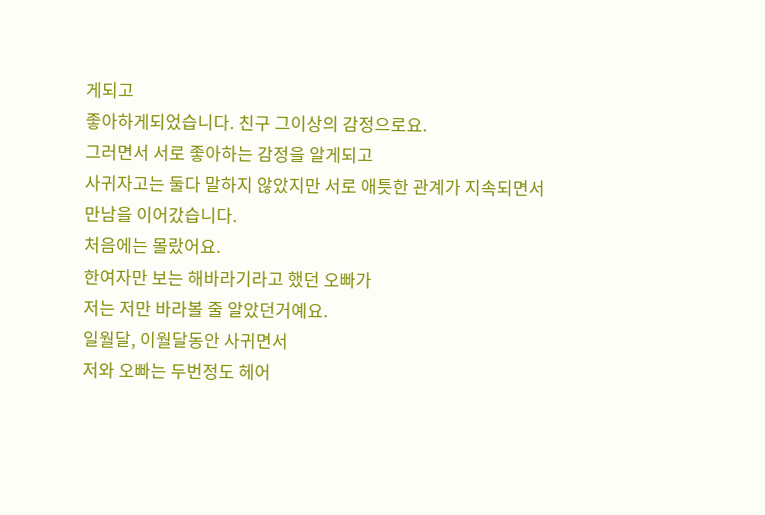게되고
좋아하게되었습니다. 친구 그이상의 감정으로요.
그러면서 서로 좋아하는 감정을 알게되고
사귀자고는 둘다 말하지 않았지만 서로 애틋한 관계가 지속되면서
만남을 이어갔습니다.
처음에는 몰랐어요.
한여자만 보는 해바라기라고 했던 오빠가
저는 저만 바라볼 줄 알았던거예요.
일월달, 이월달동안 사귀면서
저와 오빠는 두번정도 헤어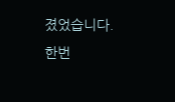졌었습니다.
한번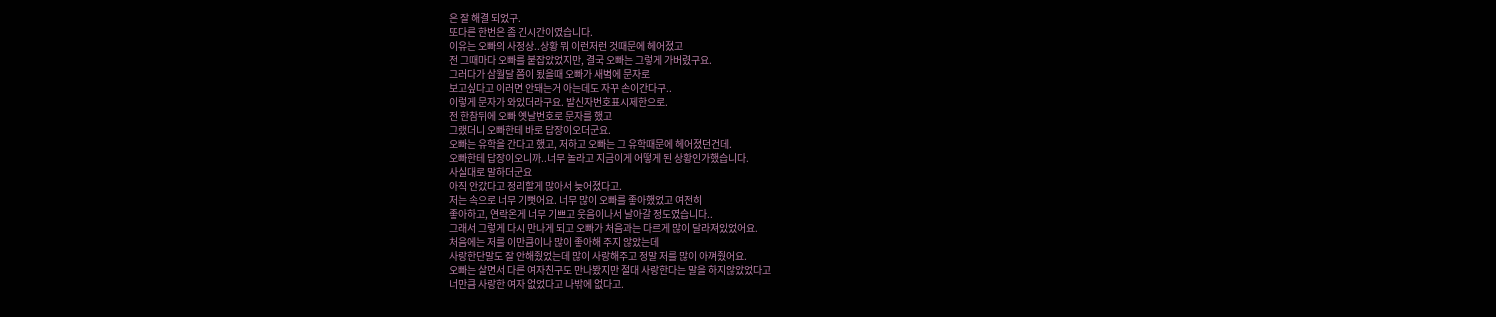은 잘 해결 되었구.
또다른 한번은 좀 긴시간이였습니다.
이유는 오빠의 사정상..상황 뭐 이런저런 것때문에 헤어졌고
전 그때마다 오빠를 붙잡았었지만, 결국 오빠는 그렇게 가버렸구요.
그러다가 삼월달 쯤이 됬을때 오빠가 새볔에 문자로
보고싶다고 이러면 안돼는거 아는데도 자꾸 손이간다구..
이렇게 문자가 와있더라구요. 발신자번호표시제한으로.
전 한참뒤에 오빠 옛날번호로 문자를 했고
그랬더니 오빠한테 바로 답장이오더군요.
오빠는 유학을 간다고 했고, 저하고 오빠는 그 유학때문에 헤어졌던건데.
오빠한테 답장이오니까..너무 놀라고 지금이게 어떻게 된 상황인가했습니다.
사실대로 말하더군요
아직 안갔다고 정리할게 많아서 늦어졌다고.
저는 속으로 너무 기뻣어요. 너무 많이 오빠를 좋아했었고 여전히
좋아하고, 연락온게 너무 기쁘고 웃음이나서 날아갈 정도였습니다..
그래서 그렇게 다시 만나게 되고 오빠가 처음과는 다르게 많이 달라져있었어요.
처음에는 저를 이만큼이나 많이 좋아해 주지 않았는데
사랑한단말도 잘 안해줬었는데 많이 사랑해주고 정말 저를 많이 아껴줬어요.
오빠는 살면서 다른 여자친구도 만나봤지만 절대 사랑한다는 말을 하지않았었다고
너만큼 사랑한 여자 없었다고 나밖에 없다고.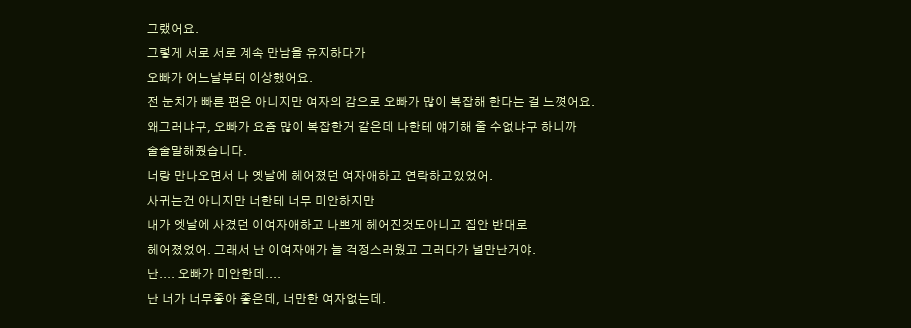그랬어요.
그렇게 서로 서로 계속 만남을 유지하다가
오빠가 어느날부터 이상했어요.
전 눈치가 빠른 편은 아니지만 여자의 감으로 오빠가 많이 복잡해 한다는 걸 느꼇어요.
왜그러냐구, 오빠가 요즘 많이 복잡한거 같은데 나한테 얘기해 줄 수없냐구 하니까
술술말해줬습니다.
너랑 만나오면서 나 옛날에 헤어졌던 여자애하고 연락하고있었어.
사귀는건 아니지만 너한테 너무 미안하지만
내가 엣날에 사겼던 이여자애하고 나쁘게 헤어진것도아니고 집안 반대로
헤어졌었어. 그래서 난 이여자애가 늘 걱정스러웠고 그러다가 널만난거야.
난.... 오빠가 미안한데....
난 너가 너무좋아 좋은데, 너만한 여자없는데.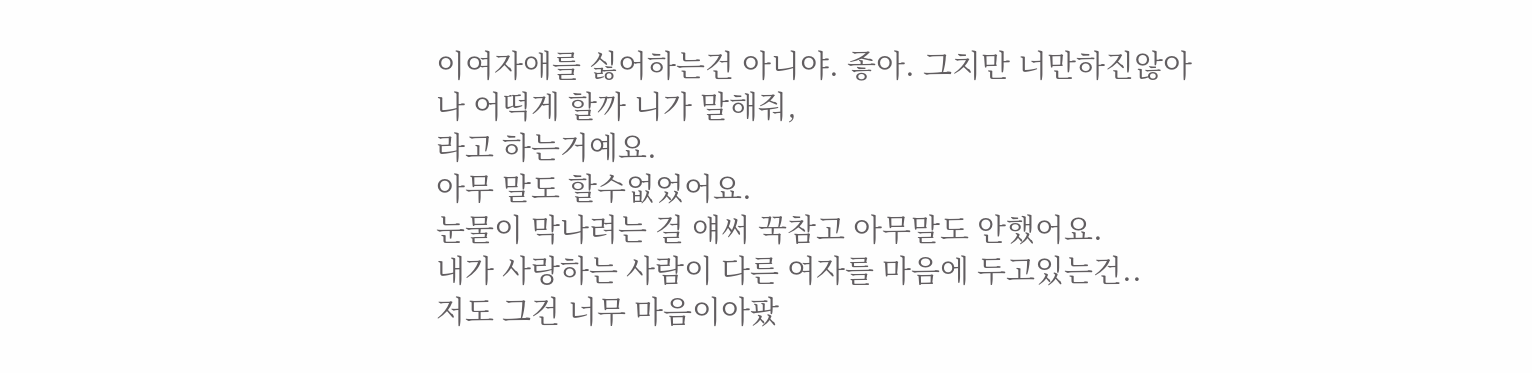이여자애를 싫어하는건 아니야. 좋아. 그치만 너만하진않아
나 어떡게 할까 니가 말해줘,
라고 하는거예요.
아무 말도 할수없었어요.
눈물이 막나려는 걸 얘써 꾹참고 아무말도 안했어요.
내가 사랑하는 사람이 다른 여자를 마음에 두고있는건..
저도 그건 너무 마음이아팠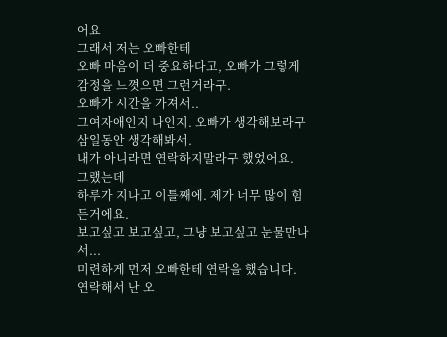어요
그래서 저는 오빠한테
오빠 마음이 더 중요하다고, 오빠가 그렇게 감정을 느꼇으면 그런거라구.
오빠가 시간을 가져서..
그여자애인지 나인지. 오빠가 생각해보라구 삼일동안 생각해봐서.
내가 아니라면 연락하지말라구 했었어요.
그랬는데
하루가 지나고 이틀째에. 제가 너무 많이 힘든거에요.
보고싶고 보고싶고, 그냥 보고싶고 눈물만나서...
미련하게 먼저 오빠한테 연락을 했습니다.
연락해서 난 오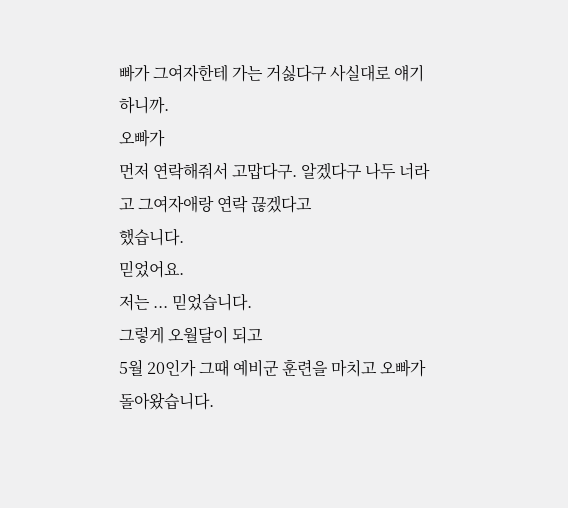빠가 그여자한테 가는 거싫다구 사실대로 얘기하니까.
오빠가
먼저 연락해줘서 고맙다구. 알겠다구 나두 너라고 그여자애랑 연락 끊겠다고
했습니다.
믿었어요.
저는 ... 믿었습니다.
그렇게 오월달이 되고
5월 20인가 그때 예비군 훈련을 마치고 오빠가 돌아왔습니다.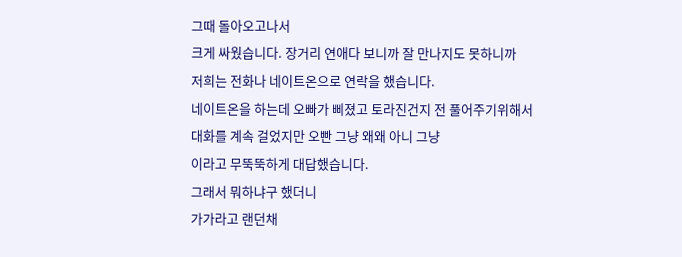그때 돌아오고나서
크게 싸웠습니다. 장거리 연애다 보니까 잘 만나지도 못하니까
저희는 전화나 네이트온으로 연락을 했습니다.
네이트온을 하는데 오빠가 삐졌고 토라진건지 전 풀어주기위해서
대화를 계속 걸었지만 오빤 그냥 왜왜 아니 그냥
이라고 무뚝뚝하게 대답했습니다.
그래서 뭐하냐구 했더니
가가라고 랜던채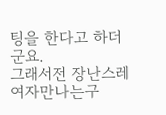팅을 한다고 하더군요.
그래서전 장난스레 여자만나는구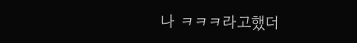나 ㅋㅋㅋ라고했더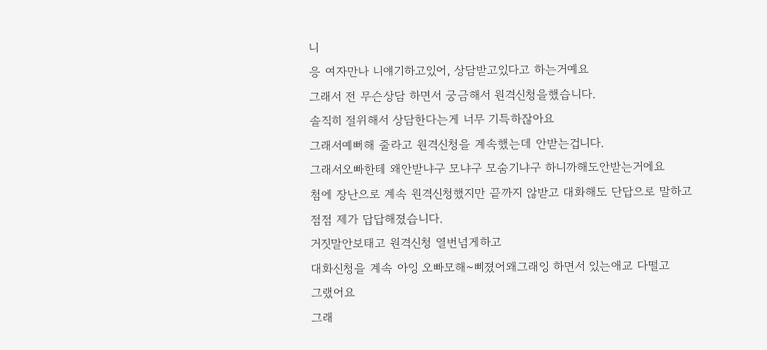니
응 여자만나 니얘기하고있어, 상담받고있다고 하는거예요
그래서 전 무슨상담 하면서 궁금해서 원격신청을했습니다.
솔직히 절위해서 상담한다는게 너무 기특하잖아요
그래서예뻐해 줄라고 원격신청을 계속했는데 안받는겁니다.
그래서오빠한테 왜안받냐구 모냐구 모숨기냐구 하니까해도안받는거에요
첨에 장난으로 계속 원격신청했지만 끝까지 않받고 대화해도 단답으로 말하고
점점 제가 답답해졌습니다.
거짓말안보태고 원격신청 열번넘게하고
대화신청을 계속 아잉 오빠모해~삐졌어왜그래잉 하면서 있는애교 다떨고
그랬어요
그래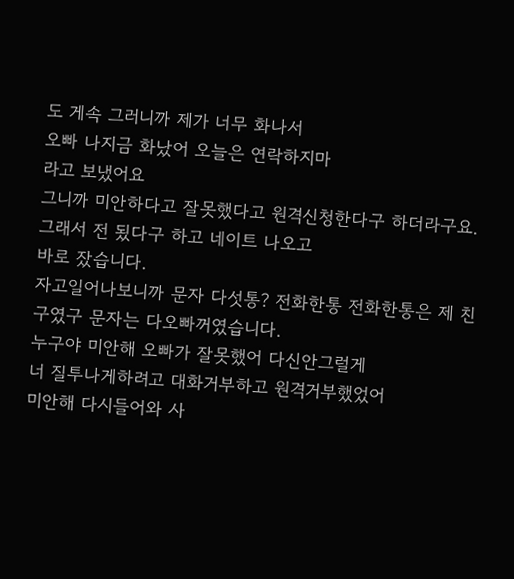도 게속 그러니까 제가 너무 화나서
오빠 나지금 화났어 오늘은 연락하지마
라고 보냈어요
그니까 미안하다고 잘못했다고 원격신청한다구 하더라구요.
그래서 전 됬다구 하고 네이트 나오고
바로 잤습니다.
자고일어나보니까 문자 다섯통? 전화한통 전화한통은 제 친구였구 문자는 다오빠꺼였습니다.
누구야 미안해 오빠가 잘못했어 다신안그럴게
너 질투나게하려고 대화거부하고 원격거부했었어
미안해 다시들어와 사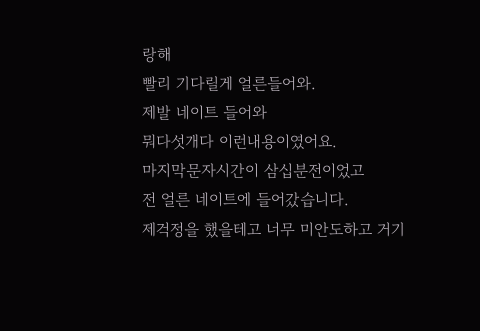랑해
빨리 기다릴게 얼른들어와.
제발 네이트 들어와
뭐다섯개다 이런내용이였어요.
마지막문자시간이 삼십분전이었고
전 얼른 네이트에 들어갔습니다.
제걱정을 했을테고 너무 미안도하고 거기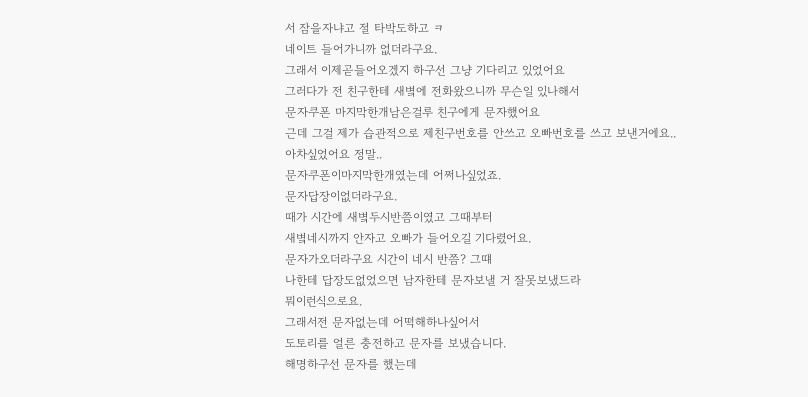서 잠을자냐고 절 타박도하고 ㅋ
네이트 들어가니까 없더라구요.
그래서 이제곧들어오겠지 하구선 그냥 기다리고 있었어요
그러다가 전 친구한테 새볔에 전화왔으니까 무슨일 있나해서
문자쿠폰 마지막한개남은걸루 친구에게 문자했어요
근데 그걸 제가 습관적으로 제친구번호를 안쓰고 오빠번호를 쓰고 보낸거에요..
아차싶었어요 정말..
문자쿠폰이마지막한개였는데 어쩌나싶었죠.
문자답장이없더라구요.
때가 시간에 새볔두시반쯤이였고 그때부터
새볔네시까지 안자고 오빠가 들어오길 기다렸어요.
문자가오더라구요 시간이 네시 반쯤? 그떄
나한테 답장도없었으면 남자한테 문자보낼 거 잘못보냈드라
뭐이런식으로요.
그래서전 문자없는데 어떡해하나싶어서
도토리를 얼른 충전하고 문자를 보냈습니다.
해명하구선 문자를 했는데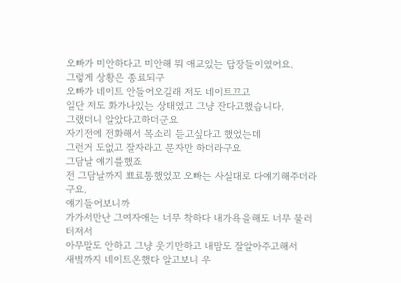오빠가 미안하다고 미안해 뭐 애교있는 답장들이였어요.
그렇게 상황은 종료되구
오빠가 네이트 안들어오길래 저도 네이트끄고
일단 저도 화가나있는 상태였고 그냥 잔다고했습니다.
그랬더니 알았다고하더군요
자기전에 전화해서 목소리 듣고싶다고 했었는데
그런거 도없고 잘자라고 문자만 하더라구요
그담날 얘기를했죠
전 그담날까지 뾰료통했었꼬 오빠는 사실대로 다얘기해주더라구요.
얘기들어보니까
가가서만난 그여자애는 너무 착하다 내가욕을해도 너무 물러터져서
아무말도 안하고 그냥 웃기만하고 내맘도 잘알아주고해서
새볔까지 네이트온했다 알고보니 우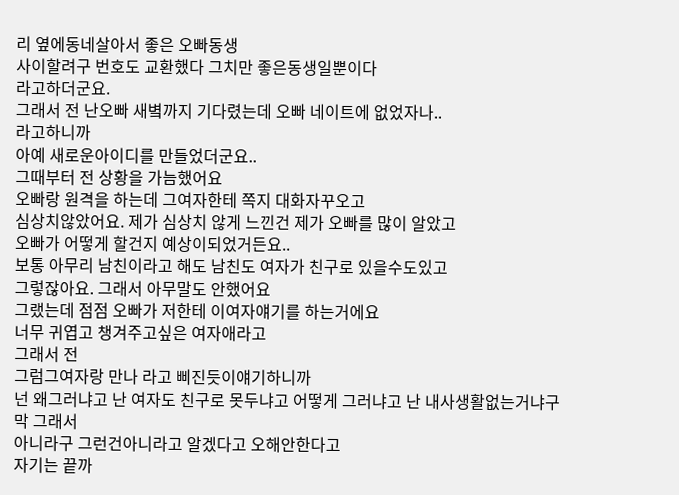리 옆에동네살아서 좋은 오빠동생
사이할려구 번호도 교환했다 그치만 좋은동생일뿐이다
라고하더군요.
그래서 전 난오빠 새볔까지 기다렸는데 오빠 네이트에 없었자나..
라고하니까
아예 새로운아이디를 만들었더군요..
그때부터 전 상황을 가늠했어요
오빠랑 원격을 하는데 그여자한테 쪽지 대화자꾸오고
심상치않았어요. 제가 심상치 않게 느낀건 제가 오빠를 많이 알았고
오빠가 어떻게 할건지 예상이되었거든요..
보통 아무리 남친이라고 해도 남친도 여자가 친구로 있을수도있고
그렇잖아요. 그래서 아무말도 안했어요
그랬는데 점점 오빠가 저한테 이여자얘기를 하는거에요
너무 귀엽고 챙겨주고싶은 여자애라고
그래서 전
그럼그여자랑 만나 라고 삐진듯이얘기하니까
넌 왜그러냐고 난 여자도 친구로 못두냐고 어떻게 그러냐고 난 내사생활없는거냐구
막 그래서
아니라구 그런건아니라고 알겠다고 오해안한다고
자기는 끝까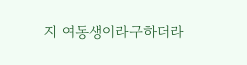지 여동생이라구하더라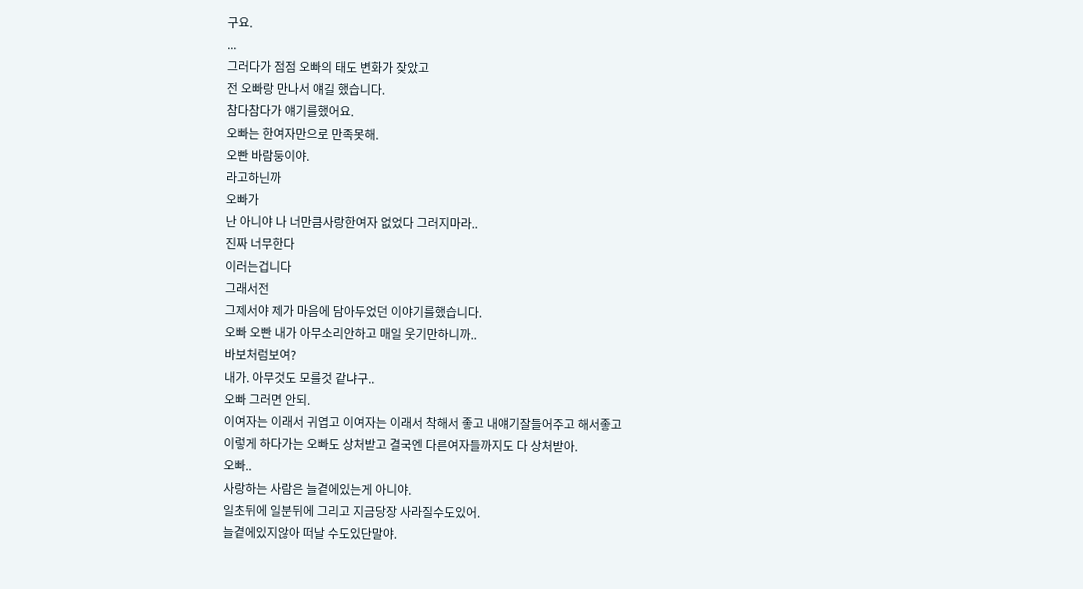구요.
...
그러다가 점점 오빠의 태도 변화가 잦았고
전 오빠랑 만나서 얘길 했습니다.
참다참다가 얘기를했어요.
오빠는 한여자만으로 만족못해.
오빤 바람둥이야.
라고하닌까
오빠가
난 아니야 나 너만큼사랑한여자 없었다 그러지마라..
진짜 너무한다
이러는겁니다
그래서전
그제서야 제가 마음에 담아두었던 이야기를했습니다.
오빠 오빤 내가 아무소리안하고 매일 웃기만하니까..
바보처럼보여?
내가. 아무것도 모를것 같냐구..
오빠 그러면 안되.
이여자는 이래서 귀엽고 이여자는 이래서 착해서 좋고 내얘기잘들어주고 해서좋고
이렇게 하다가는 오빠도 상처받고 결국엔 다른여자들까지도 다 상처받아.
오빠..
사랑하는 사람은 늘곁에있는게 아니야.
일초뒤에 일분뒤에 그리고 지금당장 사라질수도있어.
늘곁에있지않아 떠날 수도있단말야.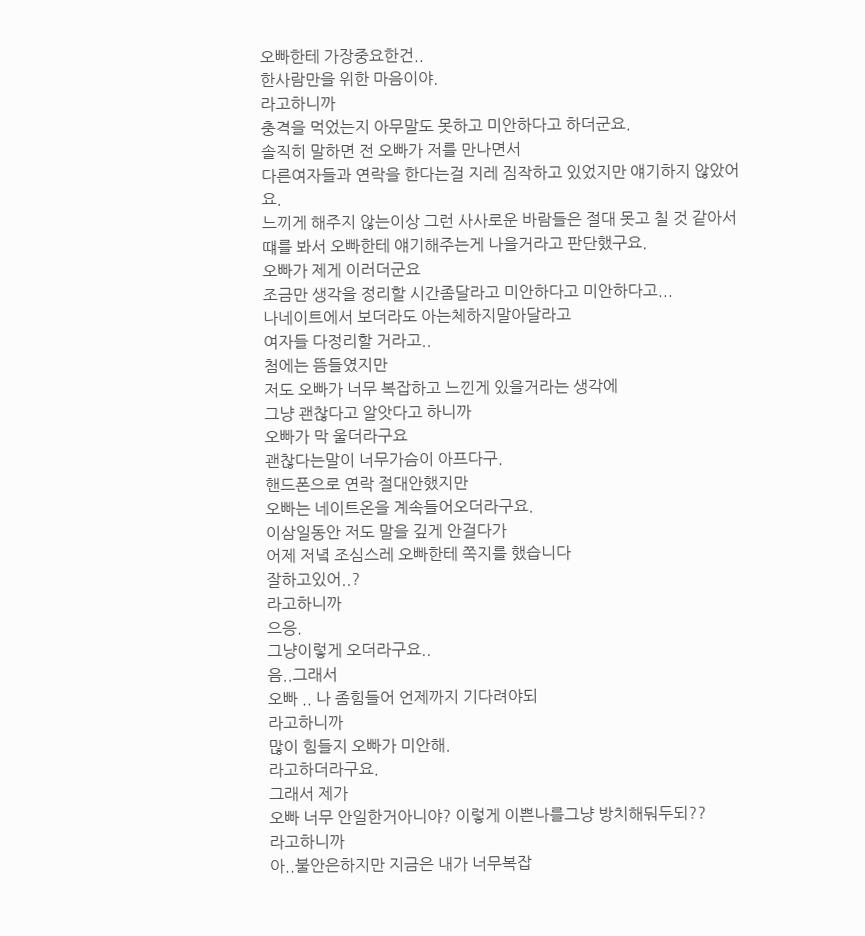오빠한테 가장중요한건..
한사람만을 위한 마음이야.
라고하니까
충격을 먹었는지 아무말도 못하고 미안하다고 하더군요.
솔직히 말하면 전 오빠가 저를 만나면서
다른여자들과 연락을 한다는걸 지레 짐작하고 있었지만 얘기하지 않았어요.
느끼게 해주지 않는이상 그런 사사로운 바람들은 절대 못고 칠 것 같아서
떄를 봐서 오빠한테 얘기해주는게 나을거라고 판단했구요.
오빠가 제게 이러더군요
조금만 생각을 정리할 시간좀달라고 미안하다고 미안하다고...
나네이트에서 보더라도 아는체하지말아달라고
여자들 다정리할 거라고..
첨에는 뜸들였지만
저도 오빠가 너무 복잡하고 느낀게 있을거라는 생각에
그냥 괜찮다고 알앗다고 하니까
오빠가 막 울더라구요
괜찮다는말이 너무가슴이 아프다구.
핸드폰으로 연락 절대안했지만
오빠는 네이트온을 계속들어오더라구요.
이삼일동안 저도 말을 깊게 안걸다가
어제 저녘 조심스레 오빠한테 쪽지를 했습니다
잘하고있어..?
라고하니까
으응.
그냥이렇게 오더라구요..
음..그래서
오빠 .. 나 좀힘들어 언제까지 기다려야되
라고하니까
많이 힘들지 오빠가 미안해.
라고하더라구요.
그래서 제가
오빠 너무 안일한거아니야? 이렇게 이쁜나를그냥 방치해둬두되??
라고하니까
아..불안은하지만 지금은 내가 너무복잡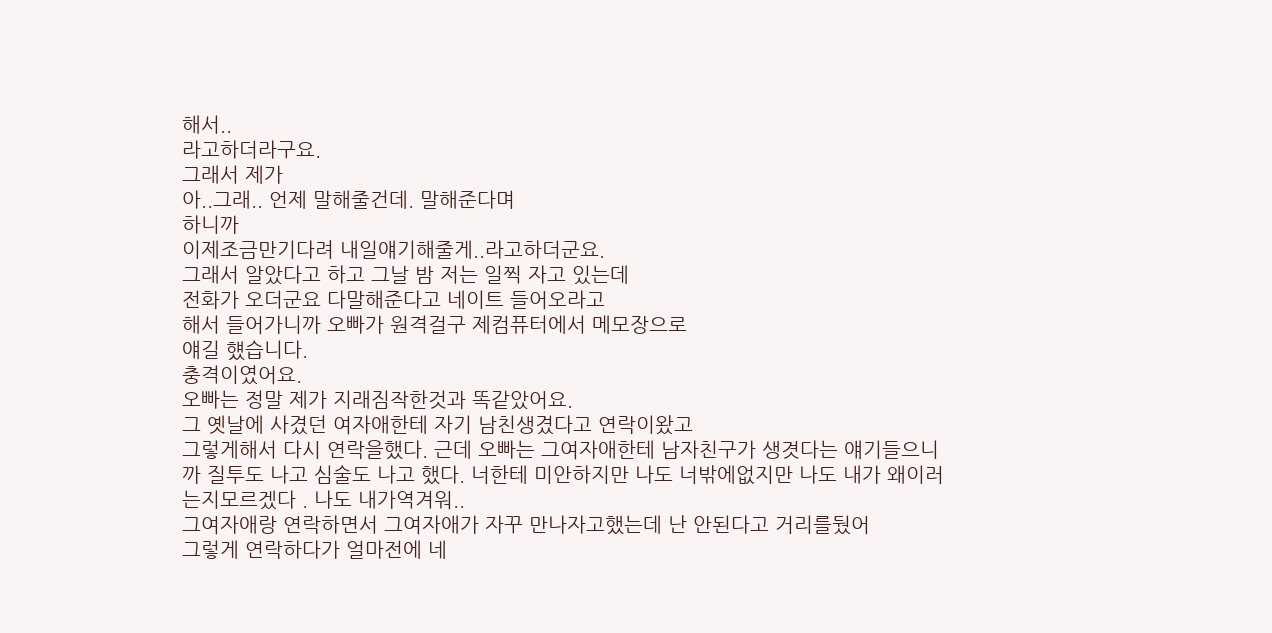해서..
라고하더라구요.
그래서 제가
아..그래.. 언제 말해줄건데. 말해준다며
하니까
이제조금만기다려 내일얘기해줄게..라고하더군요.
그래서 알았다고 하고 그날 밤 저는 일찍 자고 있는데
전화가 오더군요 다말해준다고 네이트 들어오라고
해서 들어가니까 오빠가 원격걸구 제컴퓨터에서 메모장으로
얘길 헀습니다.
충격이였어요.
오빠는 정말 제가 지래짐작한것과 똑같았어요.
그 옛날에 사겼던 여자애한테 자기 남친생겼다고 연락이왔고
그렇게해서 다시 연락을했다. 근데 오빠는 그여자애한테 남자친구가 생겻다는 얘기들으니
까 질투도 나고 심술도 나고 했다. 너한테 미안하지만 나도 너밖에없지만 나도 내가 왜이러
는지모르겠다 . 나도 내가역겨워..
그여자애랑 연락하면서 그여자애가 자꾸 만나자고했는데 난 안된다고 거리를뒀어
그렇게 연락하다가 얼마전에 네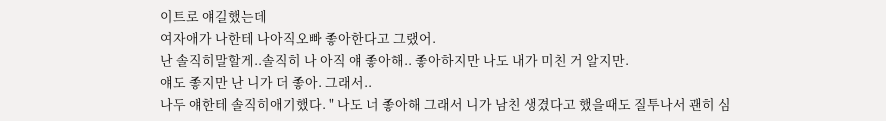이트로 얘길했는데
여자애가 나한테 나아직오빠 좋아한다고 그랬어.
난 솔직히말할게..솔직히 나 아직 얘 좋아해.. 좋아하지만 나도 내가 미친 거 알지만.
얘도 좋지만 난 니가 더 좋아. 그래서..
나두 얘한테 솔직히애기했다. " 나도 너 좋아해 그래서 니가 남친 생겼다고 했을때도 질투나서 괜히 심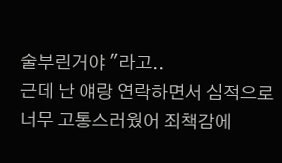술부린거야 "라고..
근데 난 얘랑 연락하면서 심적으로 너무 고통스러웠어 죄책감에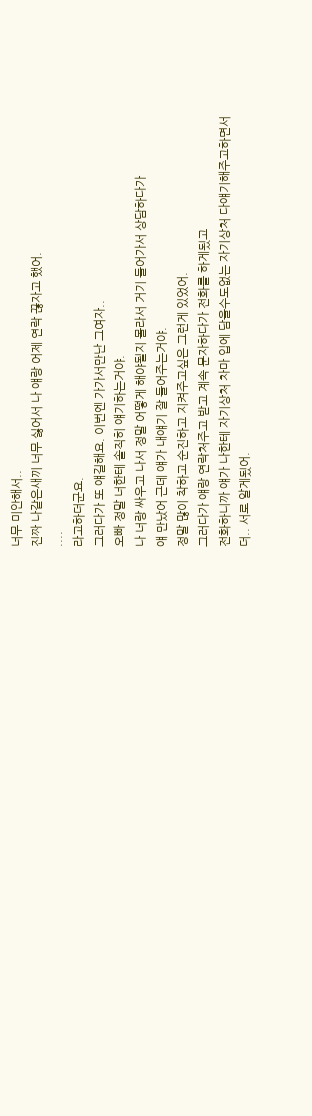너무 미안해서..
진짜 나같은새끼 너무 싫어서 나 얘랑 어제 연락 끊자고 했어.
....
라고하더군요.
그러다가 또 얘길해요. 이번엔 가가서만난 그여자..
오빠 정말 너한테 솔직히 얘기하는거야.
나 너랑 싸우고 나서 정말 어떻게 해야될지 몰라서 거기 들어가서 상담하다가
얘 만났어 근데 얘가 내얘기 잘 들어주는거야.
정말 많이 착하고 순진하고 지켜주고싶은 그런게 있었어.
그러다가 얘랑 연락처주고 받고 계속 문자하다가 전화를 하게됬고
전화하니까 얘가 나한테 자기상처 차마 입에 담을수도없는 자기상처 다얘기해주고하면서
더.. 서로 알게됬어.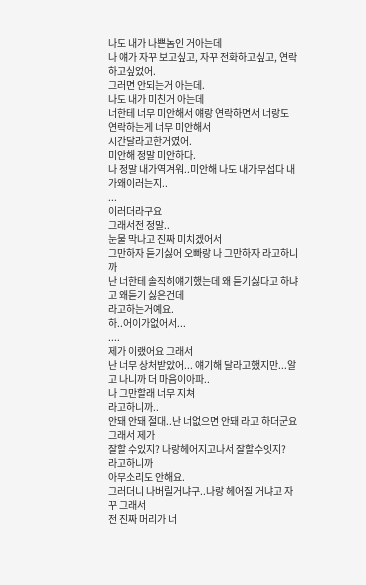나도 내가 나쁜놈인 거아는데
나 얘가 자꾸 보고싶고, 자꾸 전화하고싶고, 연락하고싶었어.
그러면 안되는거 아는데.
나도 내가 미친거 아는데
너한테 너무 미안해서 얘랑 연락하면서 너랑도 연락하는게 너무 미안해서
시간달라고한거였어.
미안해 정말 미안하다.
나 정말 내가역겨워..미안해 나도 내가무섭다 내가왜이러는지..
...
이러더라구요
그래서전 정말..
눈물 막나고 진짜 미치겠어서
그만하자 듣기싫어 오빠랑 나 그만하자 라고하니까
난 너한테 솔직히얘기했는데 왜 듣기싫다고 하냐고 왜듣기 싫은건데
라고하는거예요.
하..어이가없어서...
....
제가 이랬어요 그래서
난 너무 상처받았어... 얘기해 달라고했지만...알고 나니까 더 마음이아파..
나 그만할래 너무 지쳐
라고하니까..
안돼 안돼 절대..난 너없으면 안돼 라고 하더군요
그래서 제가
잘할 수있지? 나랑헤어지고나서 잘할수잇지?
라고하니까
아무소리도 안해요.
그러더니 나버릴거냐구..나랑 헤어질 거냐고 자꾸 그래서
전 진짜 머리가 너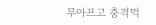무아프고 충격먹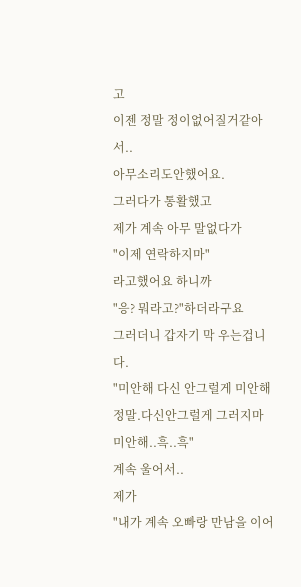고
이젠 정말 정이없어질거같아서..
아무소리도안했어요.
그러다가 통활했고
제가 계속 아무 말없다가
"이제 연락하지마"
라고했어요 하니까
"응? 뭐라고?"하더라구요
그러더니 갑자기 막 우는겁니다.
"미안해 다신 안그럴게 미안해정말.다신안그럴게 그러지마 미안해..흑..흑"
계속 울어서..
제가
"내가 계속 오빠랑 만남을 이어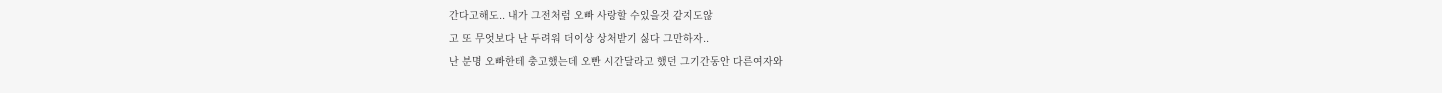간다고해도.. 내가 그전처럼 오빠 사랑할 수있을것 같지도않
고 또 무엇보다 난 두려워 더이상 상처받기 싫다 그만하자..
난 분명 오빠한테 충고했는데 오빤 시간달라고 했던 그기간동안 다른여자와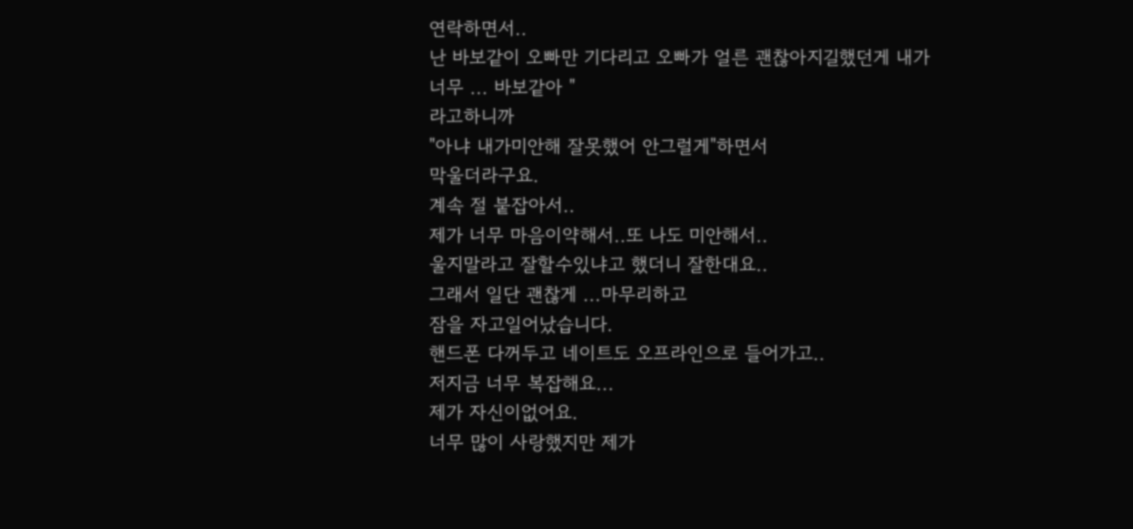연락하면서..
난 바보같이 오빠만 기다리고 오빠가 얼른 괜찮아지길했던게 내가
너무 ... 바보같아 "
라고하니까
"아냐 내가미안해 잘못했어 안그럴게"하면서
막울더라구요.
계속 절 붙잡아서..
제가 너무 마음이약해서..또 나도 미안해서..
울지말라고 잘할수있냐고 했더니 잘한대요..
그래서 일단 괜찮게 ...마무리하고
잠을 자고일어났습니다.
핸드폰 다꺼두고 네이트도 오프라인으로 들어가고..
저지금 너무 복잡해요...
제가 자신이없어요.
너무 많이 사랑했지만 제가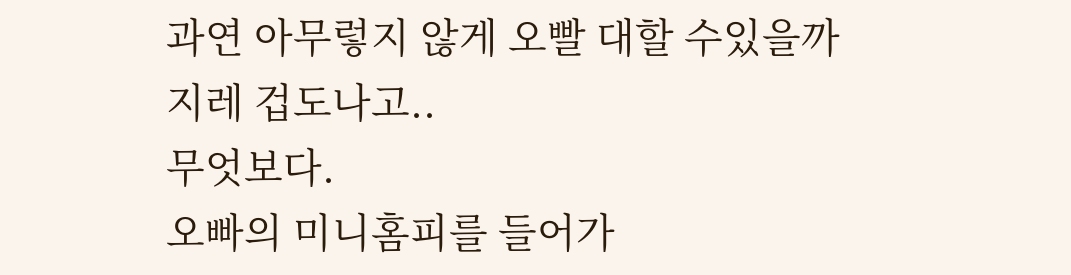과연 아무렇지 않게 오빨 대할 수있을까 지레 겁도나고..
무엇보다.
오빠의 미니홈피를 들어가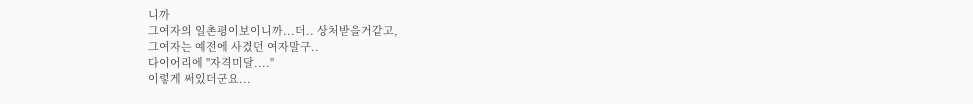니까
그여자의 일촌평이보이니까...더.. 상처받을거같고,
그여자는 예전에 사겼던 여자말구..
다이어리에 "자격미달...."
이렇게 써있더군요...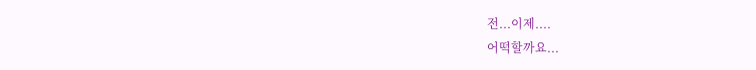전...이제....
어떡할까요...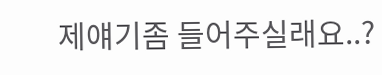제얘기좀 들어주실래요..?